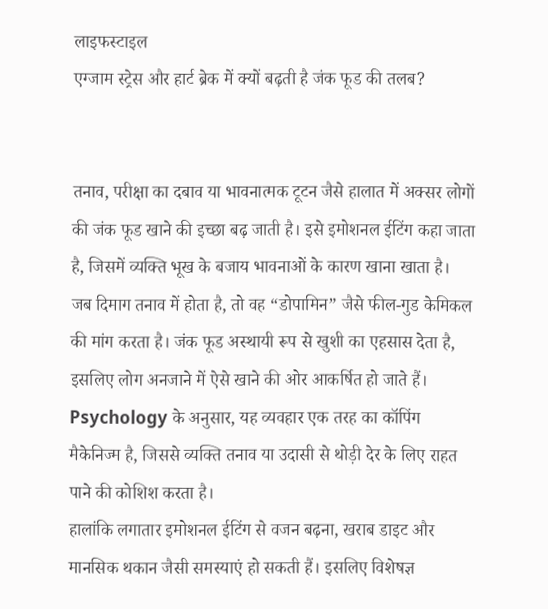लाइफस्टाइल
एग्जाम स्ट्रेस और हार्ट ब्रेक में क्यों बढ़ती है जंक फूड की तलब?


तनाव, परीक्षा का दबाव या भावनात्मक टूटन जैसे हालात में अक्सर लोगों की जंक फूड खाने की इच्छा बढ़ जाती है। इसे इमोशनल ईटिंग कहा जाता है, जिसमें व्यक्ति भूख के बजाय भावनाओं के कारण खाना खाता है।
जब दिमाग तनाव में होता है, तो वह “डोपामिन” जैसे फील-गुड केमिकल की मांग करता है। जंक फूड अस्थायी रूप से खुशी का एहसास देता है, इसलिए लोग अनजाने में ऐसे खाने की ओर आकर्षित हो जाते हैं।
Psychology के अनुसार, यह व्यवहार एक तरह का कॉपिंग मैकेनिज्म है, जिससे व्यक्ति तनाव या उदासी से थोड़ी देर के लिए राहत पाने की कोशिश करता है।
हालांकि लगातार इमोशनल ईटिंग से वजन बढ़ना, खराब डाइट और मानसिक थकान जैसी समस्याएं हो सकती हैं। इसलिए विशेषज्ञ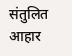संतुलित आहार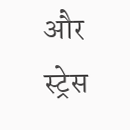और स्ट्रेस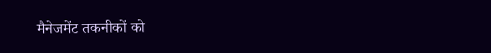मैनेजमेंट तकनीकों को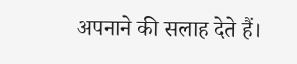अपनाने की सलाह देते हैं।